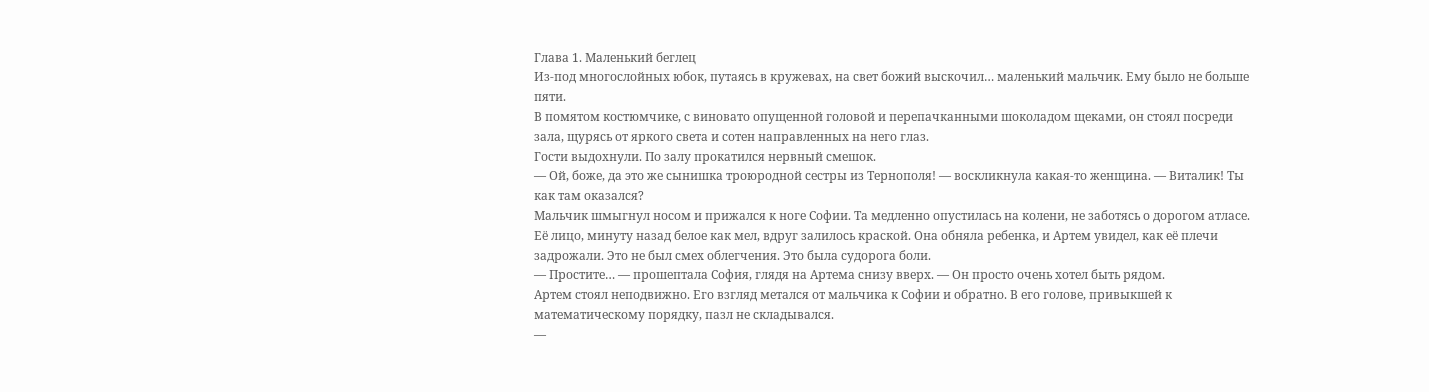Глава 1. Маленький беглец
Из-под многослойных юбок, путаясь в кружевах, на свет божий выскочил… маленький мальчик. Ему было не больше пяти.
В помятом костюмчике, с виновато опущенной головой и перепачканными шоколадом щеками, он стоял посреди зала, щурясь от яркого света и сотен направленных на него глаз.
Гости выдохнули. По залу прокатился нервный смешок.
— Ой, боже, да это же сынишка троюродной сестры из Тернополя! — воскликнула какая-то женщина. — Виталик! Ты как там оказался?
Мальчик шмыгнул носом и прижался к ноге Софии. Та медленно опустилась на колени, не заботясь о дорогом атласе. Её лицо, минуту назад белое как мел, вдруг залилось краской. Она обняла ребенка, и Артем увидел, как её плечи задрожали. Это не был смех облегчения. Это была судорога боли.
— Простите… — прошептала София, глядя на Артема снизу вверх. — Он просто очень хотел быть рядом.
Артем стоял неподвижно. Его взгляд метался от мальчика к Софии и обратно. В его голове, привыкшей к математическому порядку, пазл не складывался.
—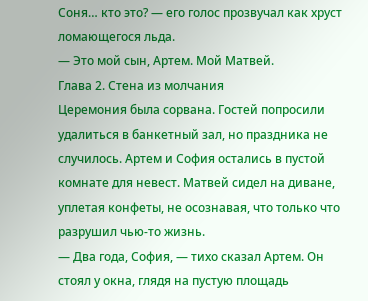Соня… кто это? — его голос прозвучал как хруст ломающегося льда.
— Это мой сын, Артем. Мой Матвей.
Глава 2. Стена из молчания
Церемония была сорвана. Гостей попросили удалиться в банкетный зал, но праздника не случилось. Артем и София остались в пустой комнате для невест. Матвей сидел на диване, уплетая конфеты, не осознавая, что только что разрушил чью-то жизнь.
— Два года, София, — тихо сказал Артем. Он стоял у окна, глядя на пустую площадь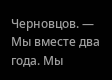Черновцов. — Мы вместе два года. Мы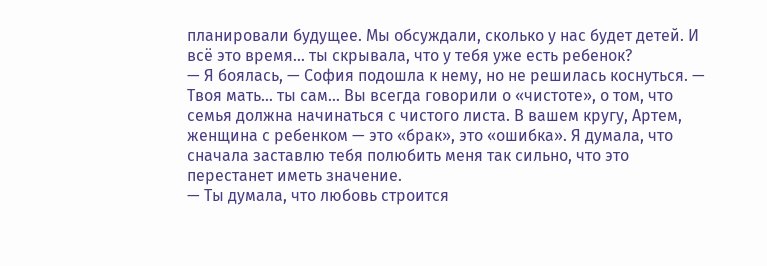планировали будущее. Мы обсуждали, сколько у нас будет детей. И всё это время… ты скрывала, что у тебя уже есть ребенок?
— Я боялась, — София подошла к нему, но не решилась коснуться. — Твоя мать… ты сам… Вы всегда говорили о «чистоте», о том, что семья должна начинаться с чистого листа. В вашем кругу, Артем, женщина с ребенком — это «брак», это «ошибка». Я думала, что сначала заставлю тебя полюбить меня так сильно, что это перестанет иметь значение.
— Ты думала, что любовь строится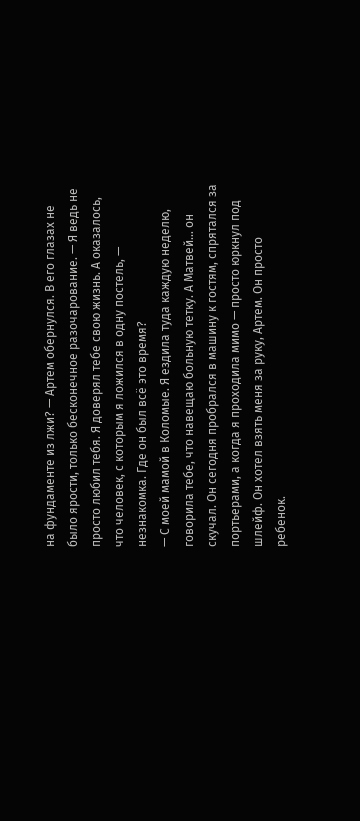на фундаменте из лжи? — Артем обернулся. В его глазах не было ярости, только бесконечное разочарование. — Я ведь не просто любил тебя. Я доверял тебе свою жизнь. А оказалось, что человек, с которым я ложился в одну постель, — незнакомка. Где он был всё это время?
— С моей мамой в Коломые. Я ездила туда каждую неделю, говорила тебе, что навещаю больную тетку. А Матвей… он скучал. Он сегодня пробрался в машину к гостям, спрятался за портьерами, а когда я проходила мимо — просто юркнул под шлейф. Он хотел взять меня за руку, Артем. Он просто ребенок.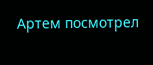Артем посмотрел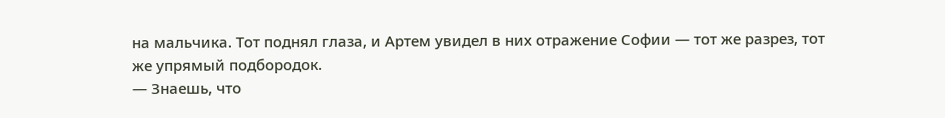на мальчика. Тот поднял глаза, и Артем увидел в них отражение Софии — тот же разрез, тот же упрямый подбородок.
— Знаешь, что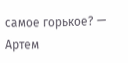самое горькое? — Артем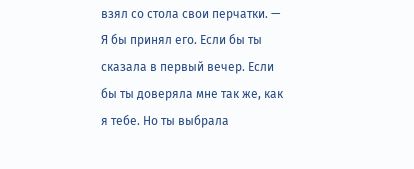взял со стола свои перчатки. — Я бы принял его. Если бы ты сказала в первый вечер. Если бы ты доверяла мне так же, как я тебе. Но ты выбрала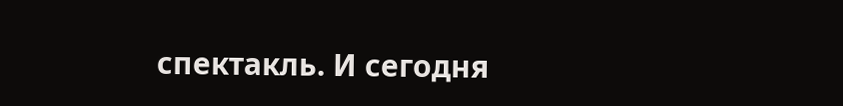спектакль. И сегодня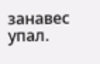занавес упал.